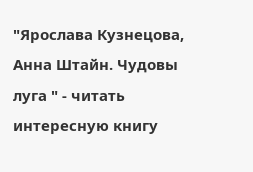"Ярослава Кузнецова, Анна Штайн. Чудовы луга " - читать интересную книгу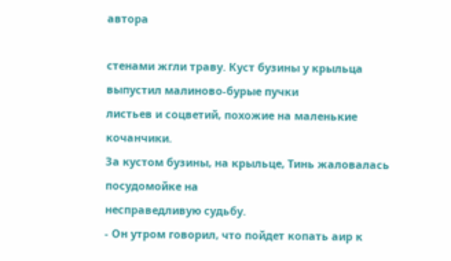автора

стенами жгли траву. Куст бузины у крыльца выпустил малиново-бурые пучки
листьев и соцветий, похожие на маленькие кочанчики.
За кустом бузины, на крыльце, Тинь жаловалась посудомойке на
несправедливую судьбу.
- Он утром говорил, что пойдет копать аир к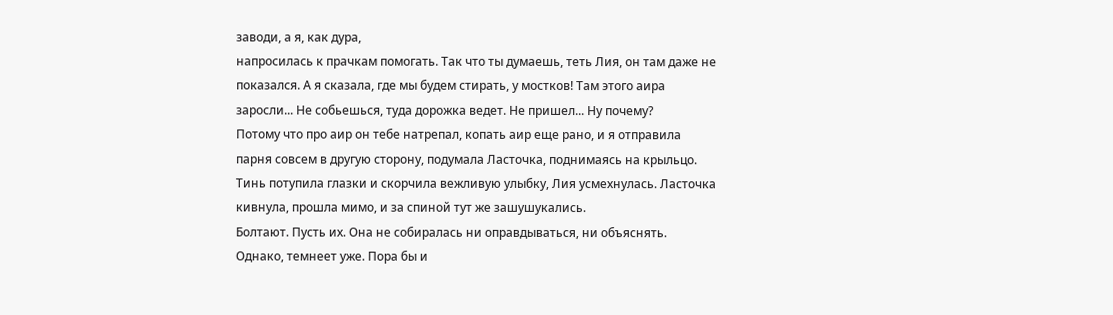заводи, а я, как дура,
напросилась к прачкам помогать. Так что ты думаешь, теть Лия, он там даже не
показался. А я сказала, где мы будем стирать, у мостков! Там этого аира
заросли... Не собьешься, туда дорожка ведет. Не пришел... Ну почему?
Потому что про аир он тебе натрепал, копать аир еще рано, и я отправила
парня совсем в другую сторону, подумала Ласточка, поднимаясь на крыльцо.
Тинь потупила глазки и скорчила вежливую улыбку, Лия усмехнулась. Ласточка
кивнула, прошла мимо, и за спиной тут же зашушукались.
Болтают. Пусть их. Она не собиралась ни оправдываться, ни объяснять.
Однако, темнеет уже. Пора бы и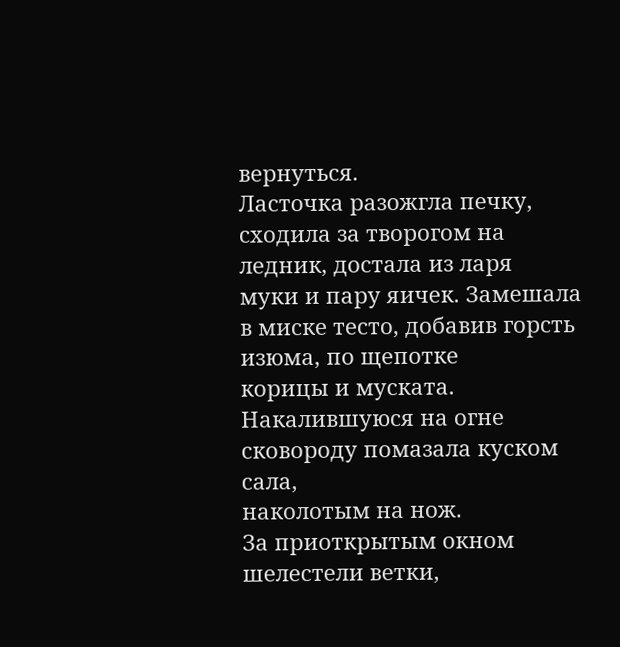вернуться.
Ласточка разожгла печку, сходила за творогом на ледник, достала из ларя
муки и пару яичек. Замешала в миске тесто, добавив горсть изюма, по щепотке
корицы и муската. Накалившуюся на огне сковороду помазала куском сала,
наколотым на нож.
За приоткрытым окном шелестели ветки,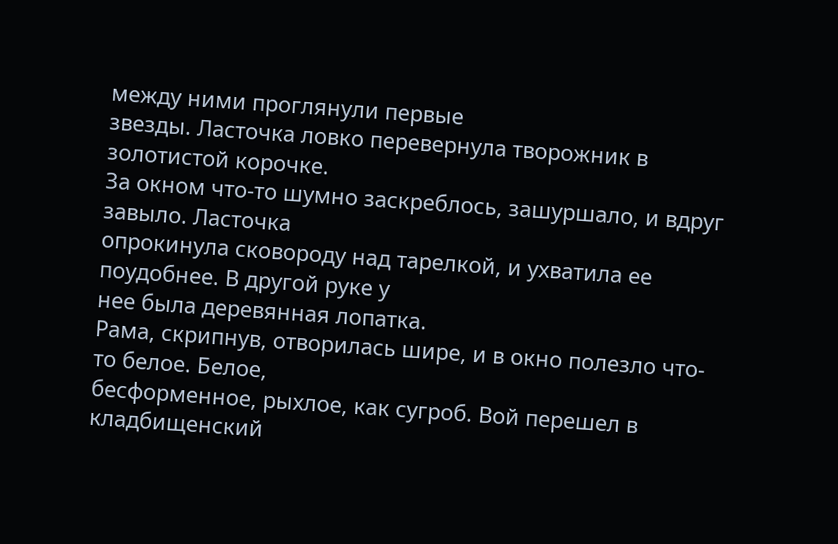между ними проглянули первые
звезды. Ласточка ловко перевернула творожник в золотистой корочке.
За окном что-то шумно заскреблось, зашуршало, и вдруг завыло. Ласточка
опрокинула сковороду над тарелкой, и ухватила ее поудобнее. В другой руке у
нее была деревянная лопатка.
Рама, скрипнув, отворилась шире, и в окно полезло что-то белое. Белое,
бесформенное, рыхлое, как сугроб. Вой перешел в кладбищенский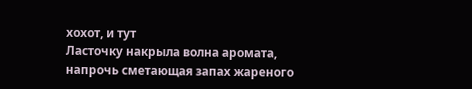хохот, и тут
Ласточку накрыла волна аромата, напрочь сметающая запах жареного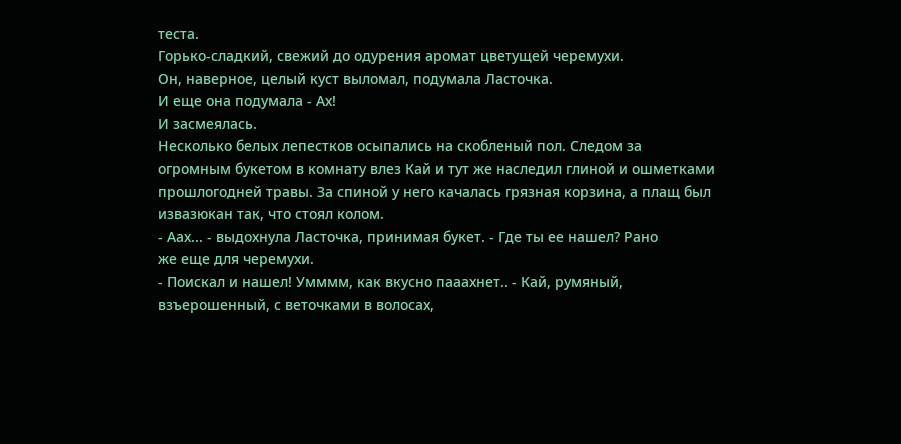теста.
Горько-сладкий, свежий до одурения аромат цветущей черемухи.
Он, наверное, целый куст выломал, подумала Ласточка.
И еще она подумала - Ах!
И засмеялась.
Несколько белых лепестков осыпались на скобленый пол. Следом за
огромным букетом в комнату влез Кай и тут же наследил глиной и ошметками
прошлогодней травы. За спиной у него качалась грязная корзина, а плащ был
извазюкан так, что стоял колом.
- Аах... - выдохнула Ласточка, принимая букет. - Где ты ее нашел? Рано
же еще для черемухи.
- Поискал и нашел! Умммм, как вкусно пааахнет.. - Кай, румяный,
взъерошенный, с веточками в волосах,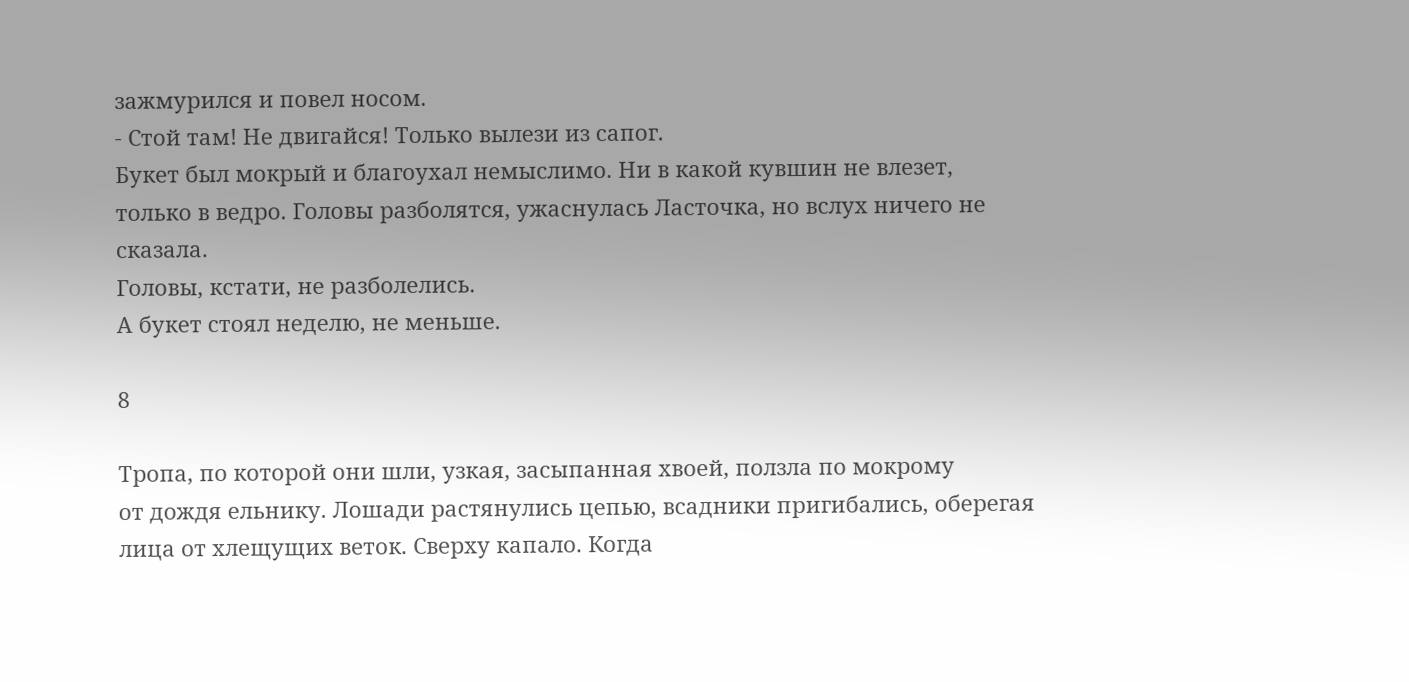зажмурился и повел носом.
- Стой там! Не двигайся! Только вылези из сапог.
Букет был мокрый и благоухал немыслимо. Ни в какой кувшин не влезет,
только в ведро. Головы разболятся, ужаснулась Ласточка, но вслух ничего не
сказала.
Головы, кстати, не разболелись.
А букет стоял неделю, не меньше.

8

Тропа, по которой они шли, узкая, засыпанная хвоей, ползла по мокрому
от дождя ельнику. Лошади растянулись цепью, всадники пригибались, оберегая
лица от хлещущих веток. Сверху капало. Когда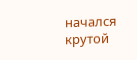начался крутой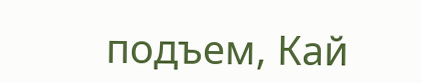подъем, Кай